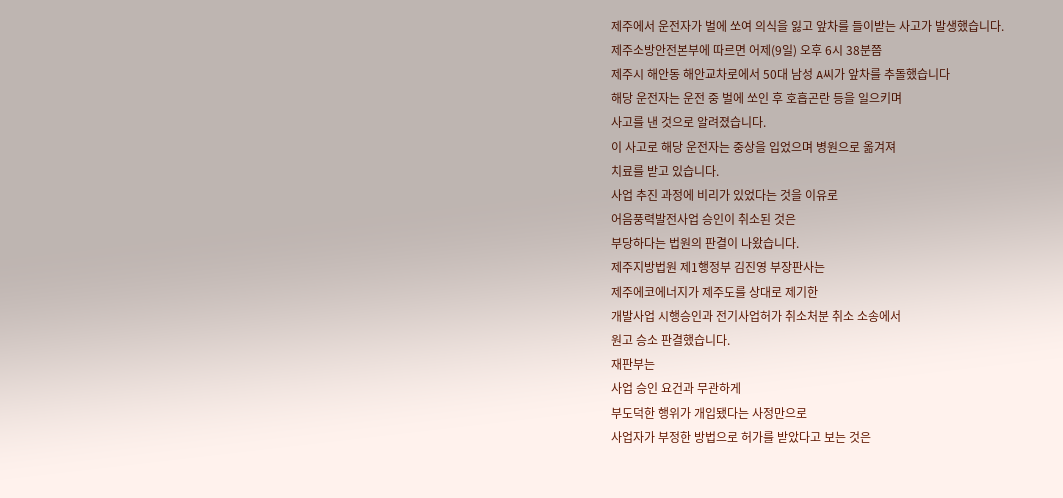제주에서 운전자가 벌에 쏘여 의식을 잃고 앞차를 들이받는 사고가 발생했습니다.
제주소방안전본부에 따르면 어제(9일) 오후 6시 38분쯤
제주시 해안동 해안교차로에서 50대 남성 A씨가 앞차를 추돌했습니다
해당 운전자는 운전 중 벌에 쏘인 후 호흡곤란 등을 일으키며
사고를 낸 것으로 알려졌습니다.
이 사고로 해당 운전자는 중상을 입었으며 병원으로 옮겨져
치료를 받고 있습니다.
사업 추진 과정에 비리가 있었다는 것을 이유로
어음풍력발전사업 승인이 취소된 것은
부당하다는 법원의 판결이 나왔습니다.
제주지방법원 제1행정부 김진영 부장판사는
제주에코에너지가 제주도를 상대로 제기한
개발사업 시행승인과 전기사업허가 취소처분 취소 소송에서
원고 승소 판결했습니다.
재판부는
사업 승인 요건과 무관하게
부도덕한 행위가 개입됐다는 사정만으로
사업자가 부정한 방법으로 허가를 받았다고 보는 것은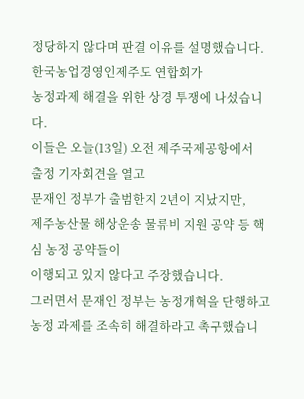정당하지 않다며 판결 이유를 설명했습니다.
한국농업경영인제주도 연합회가
농정과제 해결을 위한 상경 투쟁에 나섰습니다.
이들은 오늘(13일) 오전 제주국제공항에서
출정 기자회견을 열고
문재인 정부가 출범한지 2년이 지났지만,
제주농산물 해상운송 물류비 지원 공약 등 핵심 농정 공약들이
이행되고 있지 않다고 주장했습니다.
그러면서 문재인 정부는 농정개혁을 단행하고
농정 과제를 조속히 해결하라고 촉구했습니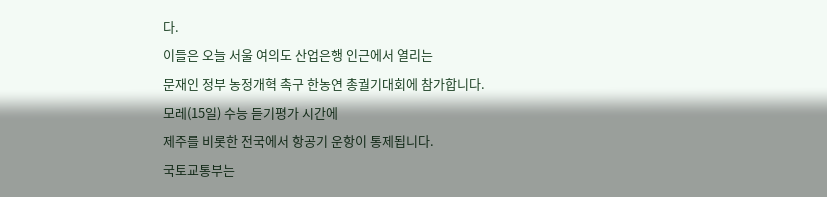다.
이들은 오늘 서울 여의도 산업은행 인근에서 열리는
문재인 정부 농정개혁 촉구 한농연 총궐기대회에 참가합니다.
모레(15일) 수능 듣기평가 시간에
제주를 비롯한 전국에서 항공기 운항이 통제됩니다.
국토교통부는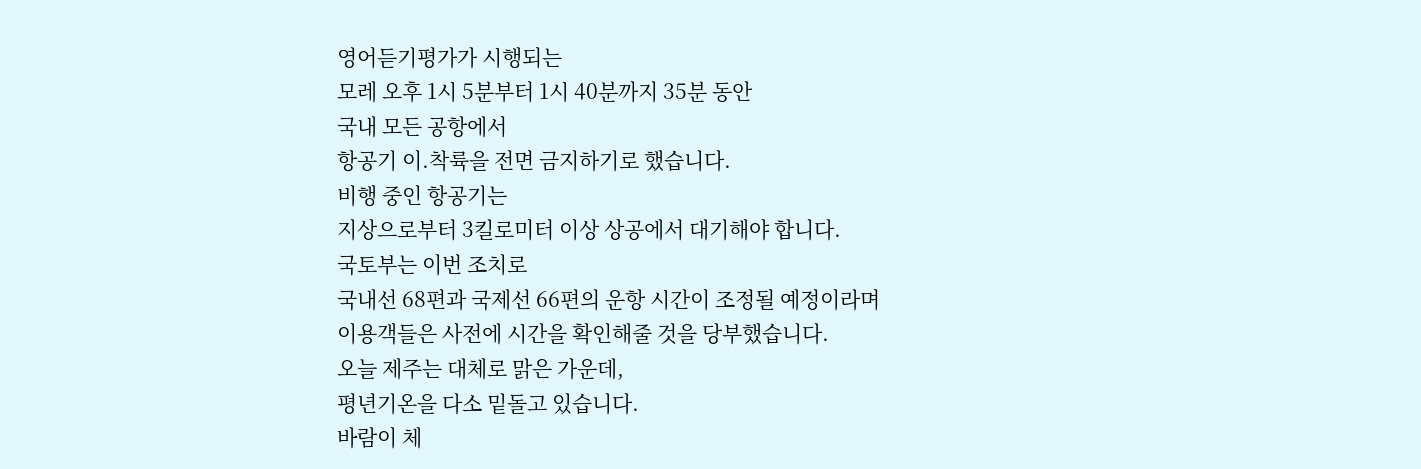영어듣기평가가 시행되는
모레 오후 1시 5분부터 1시 40분까지 35분 동안
국내 모든 공항에서
항공기 이.착륙을 전면 금지하기로 했습니다.
비행 중인 항공기는
지상으로부터 3킬로미터 이상 상공에서 대기해야 합니다.
국토부는 이번 조치로
국내선 68편과 국제선 66편의 운항 시간이 조정될 예정이라며
이용객들은 사전에 시간을 확인해줄 것을 당부했습니다.
오늘 제주는 대체로 맑은 가운데,
평년기온을 다소 밑돌고 있습니다.
바람이 체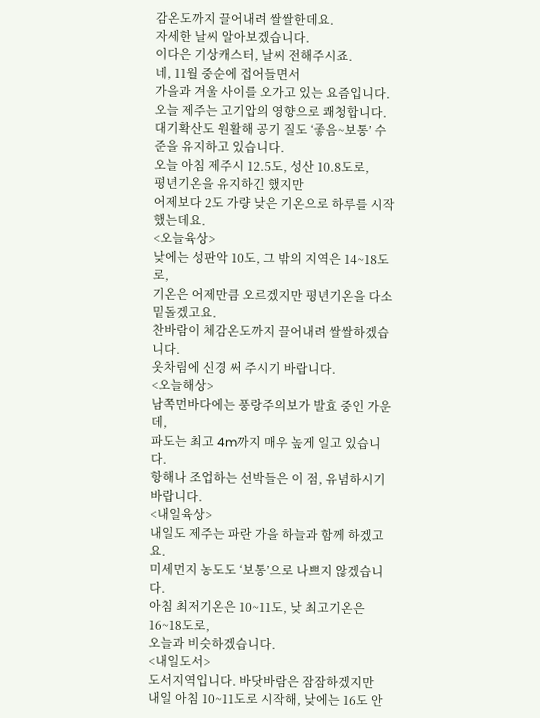감온도까지 끌어내려 쌀쌀한데요.
자세한 날씨 알아보겠습니다.
이다은 기상캐스터, 날씨 전해주시죠.
네, 11월 중순에 접어들면서
가을과 겨울 사이를 오가고 있는 요즘입니다.
오늘 제주는 고기압의 영향으로 쾌청합니다.
대기확산도 원활해 공기 질도 ‘좋음~보통’ 수준을 유지하고 있습니다.
오늘 아침 제주시 12.5도, 성산 10.8도로,
평년기온을 유지하긴 했지만
어제보다 2도 가량 낮은 기온으로 하루를 시작했는데요.
<오늘육상>
낮에는 성판악 10도, 그 밖의 지역은 14~18도로,
기온은 어제만큼 오르겠지만 평년기온을 다소 밑돌겠고요.
찬바람이 체감온도까지 끌어내려 쌀쌀하겠습니다.
옷차림에 신경 써 주시기 바랍니다.
<오늘해상>
남쪽먼바다에는 풍랑주의보가 발효 중인 가운데,
파도는 최고 4m까지 매우 높게 일고 있습니다.
항해나 조업하는 선박들은 이 점, 유념하시기 바랍니다.
<내일육상>
내일도 제주는 파란 가을 하늘과 함께 하겠고요.
미세먼지 농도도 ‘보통’으로 나쁘지 않겠습니다.
아침 최저기온은 10~11도, 낮 최고기온은 16~18도로,
오늘과 비슷하겠습니다.
<내일도서>
도서지역입니다. 바닷바람은 잠잠하겠지만
내일 아침 10~11도로 시작해, 낮에는 16도 안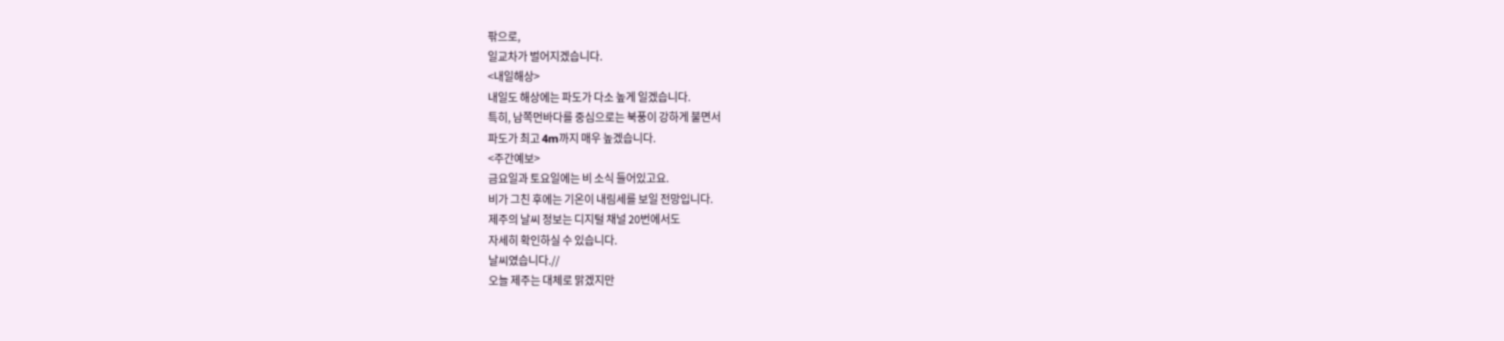팎으로,
일교차가 벌어지겠습니다.
<내일해상>
내일도 해상에는 파도가 다소 높게 일겠습니다.
특히, 남쪽먼바다를 중심으로는 북풍이 강하게 불면서
파도가 최고 4m까지 매우 높겠습니다.
<주간예보>
금요일과 토요일에는 비 소식 들어있고요.
비가 그친 후에는 기온이 내림세를 보일 전망입니다.
제주의 날씨 정보는 디지털 채널 20번에서도
자세히 확인하실 수 있습니다.
날씨였습니다.//
오늘 제주는 대체로 맑겠지만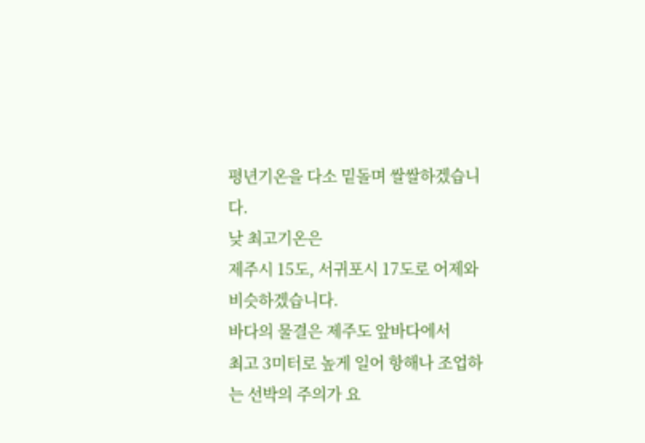평년기온을 다소 밑돌며 쌀쌀하겠습니다.
낮 최고기온은
제주시 15도, 서귀포시 17도로 어제와 비슷하겠습니다.
바다의 물결은 제주도 앞바다에서
최고 3미터로 높게 일어 항해나 조업하는 선박의 주의가 요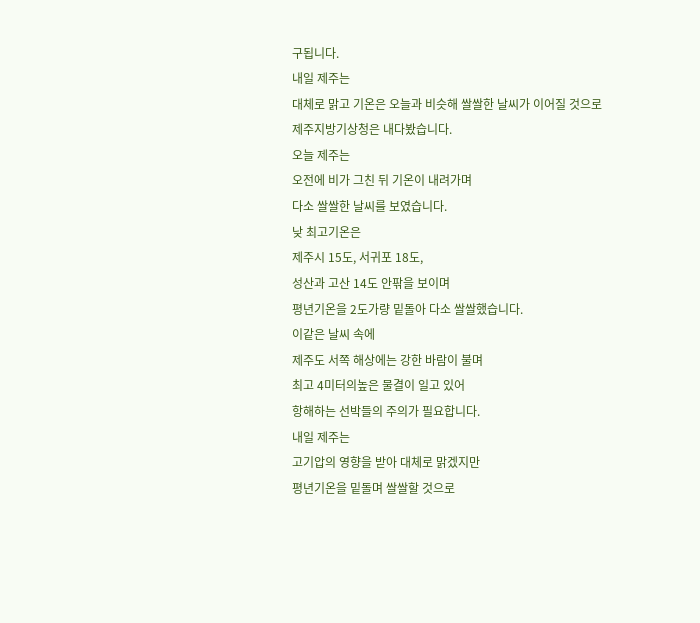구됩니다.
내일 제주는
대체로 맑고 기온은 오늘과 비슷해 쌀쌀한 날씨가 이어질 것으로
제주지방기상청은 내다봤습니다.
오늘 제주는
오전에 비가 그친 뒤 기온이 내려가며
다소 쌀쌀한 날씨를 보였습니다.
낮 최고기온은
제주시 15도, 서귀포 18도,
성산과 고산 14도 안팎을 보이며
평년기온을 2도가량 밑돌아 다소 쌀쌀했습니다.
이같은 날씨 속에
제주도 서쪽 해상에는 강한 바람이 불며
최고 4미터의높은 물결이 일고 있어
항해하는 선박들의 주의가 필요합니다.
내일 제주는
고기압의 영향을 받아 대체로 맑겠지만
평년기온을 밑돌며 쌀쌀할 것으로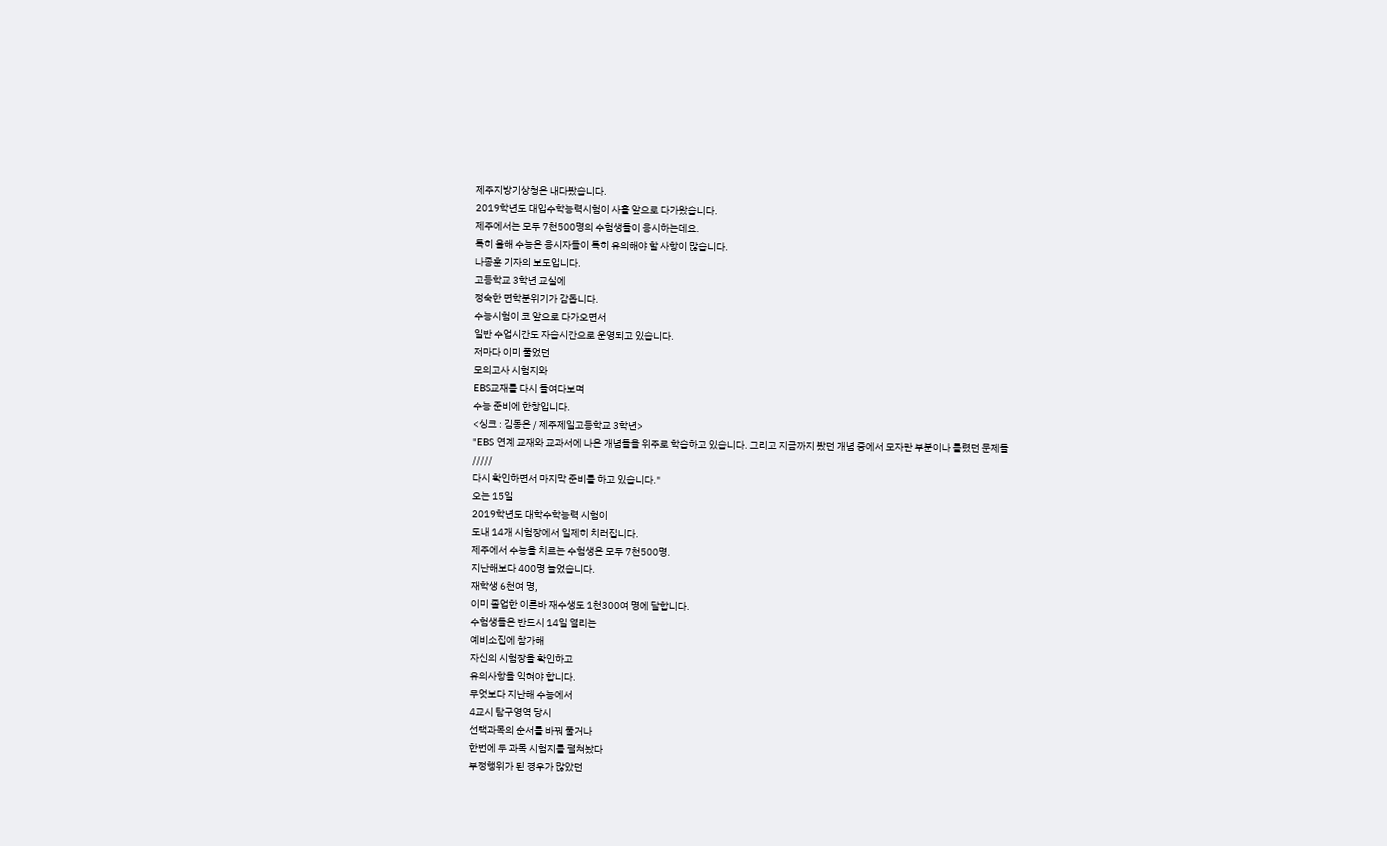제주지방기상청은 내다봤습니다.
2019학년도 대입수학능력시험이 사흘 앞으로 다가왔습니다.
제주에서는 모두 7천500명의 수험생들이 응시하는데요.
특히 올해 수능은 응시자들이 특히 유의해야 할 사항이 많습니다.
나종훈 기자의 보도입니다.
고등학교 3학년 교실에
정숙한 면학분위기가 감돕니다.
수능시험이 코 앞으로 다가오면서
일반 수업시간도 자습시간으로 운영되고 있습니다.
저마다 이미 풀었던
모의고사 시험지와
EBS교재를 다시 들여다보며
수능 준비에 한창입니다.
<싱크 : 김동은 / 제주제일고등학교 3학년>
"EBS 연계 교재와 교과서에 나온 개념들을 위주로 학습하고 있습니다. 그리고 지금까지 봤던 개념 중에서 모자란 부분이나 틀렸던 문제들
/////
다시 확인하면서 마지막 준비를 하고 있습니다."
오는 15일
2019학년도 대학수학능력 시험이
도내 14개 시험장에서 일제히 치러집니다.
제주에서 수능을 치르는 수험생은 모두 7천500명.
지난해보다 400명 늘었습니다.
재학생 6천여 명,
이미 졸업한 이른바 재수생도 1천300여 명에 달합니다.
수험생들은 반드시 14일 열리는
예비소집에 참가해
자신의 시험장을 확인하고
유의사항을 익혀야 합니다.
무엇보다 지난해 수능에서
4교시 탐구영역 당시
선택과목의 순서를 바꿔 풀거나
한번에 두 과목 시험지를 펼쳐놨다
부정행위가 된 경우가 많았던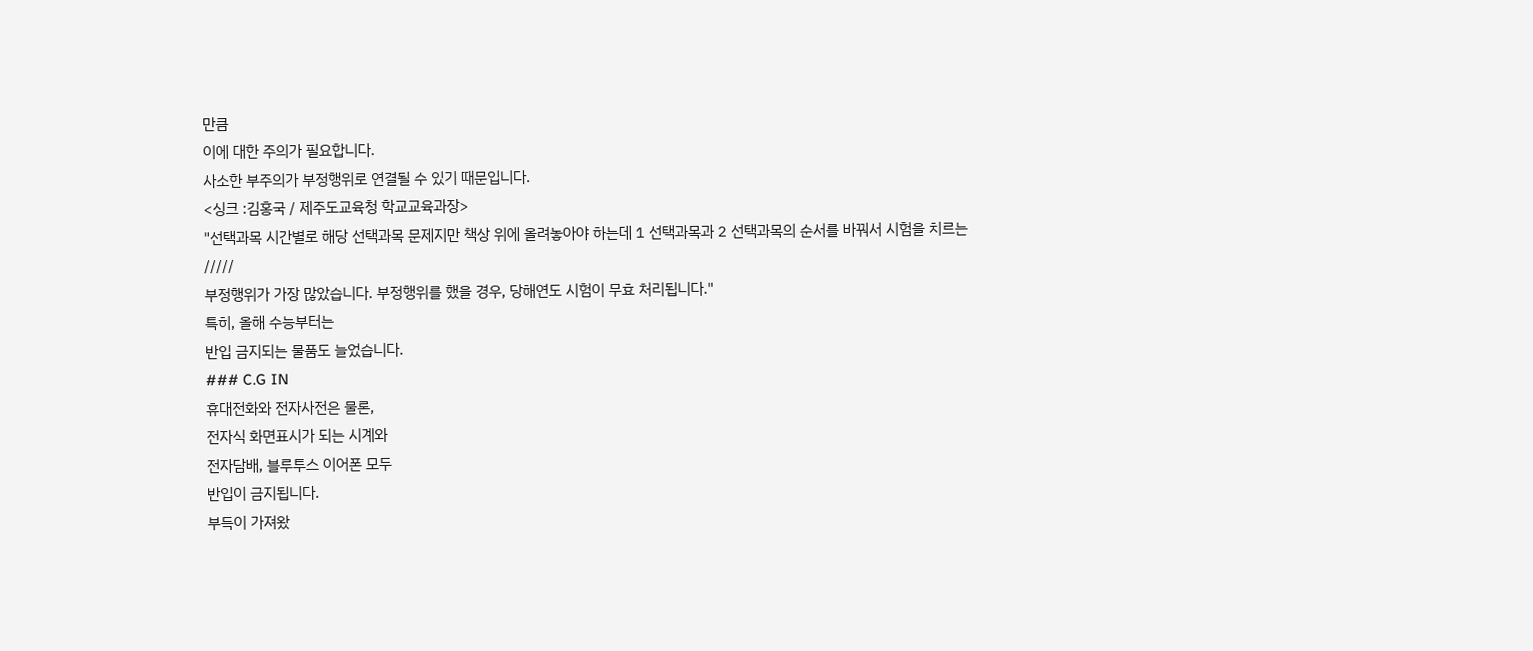만큼
이에 대한 주의가 필요합니다.
사소한 부주의가 부정행위로 연결될 수 있기 때문입니다.
<싱크 :김홍국 / 제주도교육청 학교교육과장>
"선택과목 시간별로 해당 선택과목 문제지만 책상 위에 올려놓아야 하는데 1 선택과목과 2 선택과목의 순서를 바꿔서 시험을 치르는
/////
부정행위가 가장 많았습니다. 부정행위를 했을 경우, 당해연도 시험이 무효 처리됩니다."
특히, 올해 수능부터는
반입 금지되는 물품도 늘었습니다.
### C.G IN
휴대전화와 전자사전은 물론,
전자식 화면표시가 되는 시계와
전자담배, 블루투스 이어폰 모두
반입이 금지됩니다.
부득이 가져왔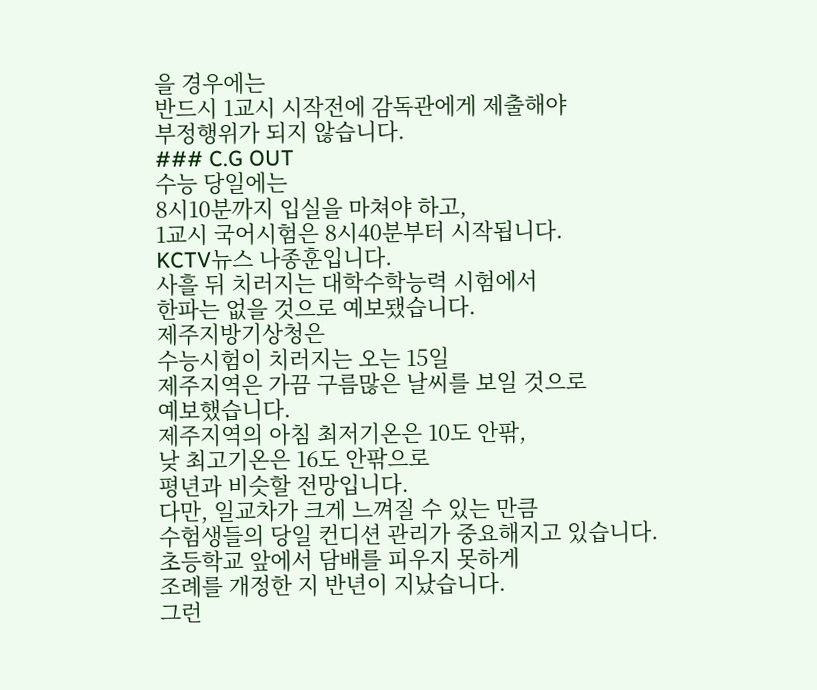을 경우에는
반드시 1교시 시작전에 감독관에게 제출해야
부정행위가 되지 않습니다.
### C.G OUT
수능 당일에는
8시10분까지 입실을 마쳐야 하고,
1교시 국어시험은 8시40분부터 시작됩니다.
KCTV뉴스 나종훈입니다.
사흘 뒤 치러지는 대학수학능력 시험에서
한파는 없을 것으로 예보됐습니다.
제주지방기상청은
수능시험이 치러지는 오는 15일
제주지역은 가끔 구름많은 날씨를 보일 것으로
예보했습니다.
제주지역의 아침 최저기온은 10도 안팎,
낮 최고기온은 16도 안팎으로
평년과 비슷할 전망입니다.
다만, 일교차가 크게 느껴질 수 있는 만큼
수험생들의 당일 컨디션 관리가 중요해지고 있습니다.
초등학교 앞에서 담배를 피우지 못하게
조례를 개정한 지 반년이 지났습니다.
그런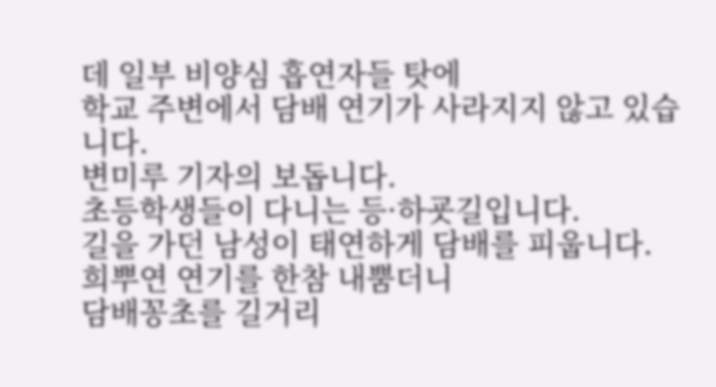데 일부 비양심 흡연자들 탓에
학교 주변에서 담배 연기가 사라지지 않고 있습니다.
변미루 기자의 보돕니다.
초등학생들이 다니는 등·하굣길입니다.
길을 가던 남성이 태연하게 담배를 피웁니다.
희뿌연 연기를 한참 내뿜더니
담배꽁초를 길거리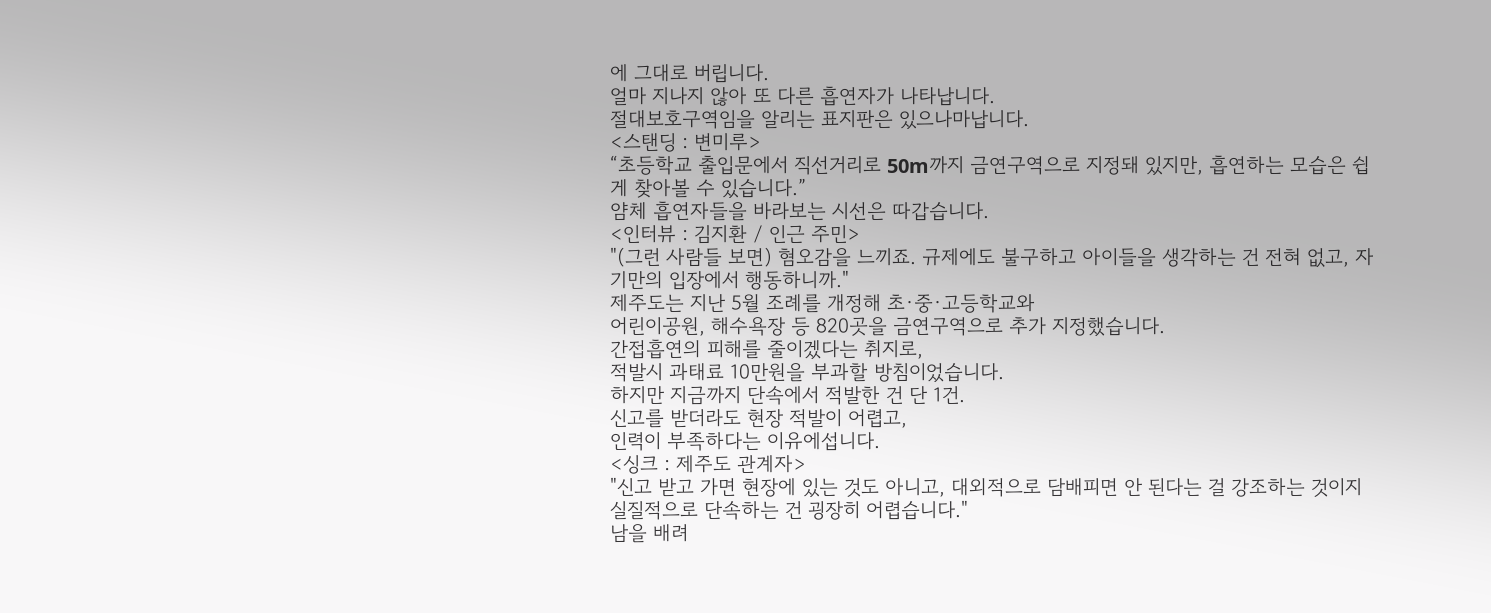에 그대로 버립니다.
얼마 지나지 않아 또 다른 흡연자가 나타납니다.
절대보호구역임을 알리는 표지판은 있으나마납니다.
<스탠딩 : 변미루>
“초등학교 출입문에서 직선거리로 50m까지 금연구역으로 지정돼 있지만, 흡연하는 모습은 쉽게 찾아볼 수 있습니다.”
얌체 흡연자들을 바라보는 시선은 따갑습니다.
<인터뷰 : 김지환 / 인근 주민>
"(그런 사람들 보면) 혐오감을 느끼죠. 규제에도 불구하고 아이들을 생각하는 건 전혀 없고, 자기만의 입장에서 행동하니까."
제주도는 지난 5월 조례를 개정해 초·중·고등학교와
어린이공원, 해수욕장 등 820곳을 금연구역으로 추가 지정했습니다.
간접흡연의 피해를 줄이겠다는 취지로,
적발시 과태료 10만원을 부과할 방침이었습니다.
하지만 지금까지 단속에서 적발한 건 단 1건.
신고를 받더라도 현장 적발이 어렵고,
인력이 부족하다는 이유에섭니다.
<싱크 : 제주도 관계자>
"신고 받고 가면 현장에 있는 것도 아니고, 대외적으로 담배피면 안 된다는 걸 강조하는 것이지 실질적으로 단속하는 건 굉장히 어렵습니다."
남을 배려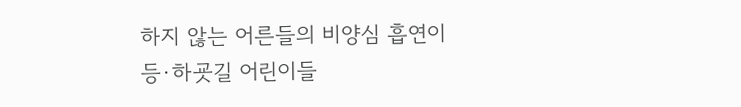하지 않는 어른들의 비양심 흡연이
등·하굣길 어린이들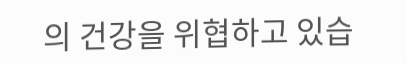의 건강을 위협하고 있습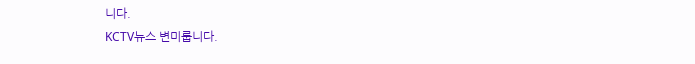니다.
KCTV뉴스 변미룹니다.